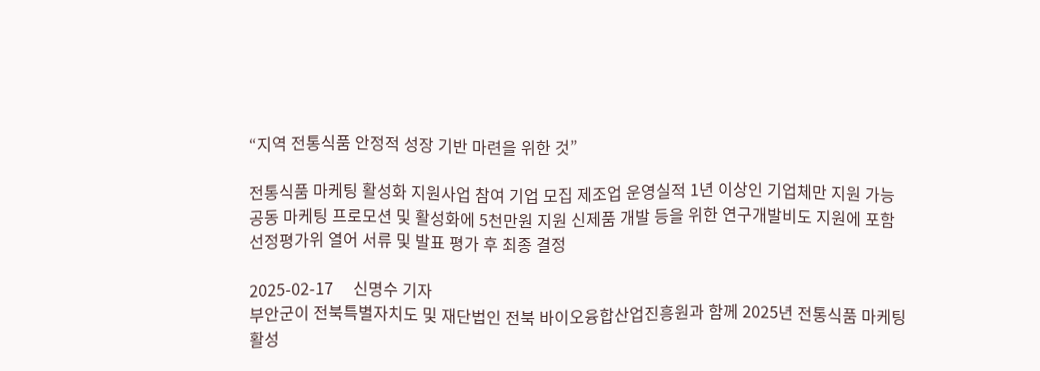“지역 전통식품 안정적 성장 기반 마련을 위한 것”

전통식품 마케팅 활성화 지원사업 참여 기업 모집 제조업 운영실적 1년 이상인 기업체만 지원 가능 공동 마케팅 프로모션 및 활성화에 5천만원 지원 신제품 개발 등을 위한 연구개발비도 지원에 포함 선정평가위 열어 서류 및 발표 평가 후 최종 결정

2025-02-17     신명수 기자
부안군이 전북특별자치도 및 재단법인 전북 바이오융합산업진흥원과 함께 2025년 전통식품 마케팅 활성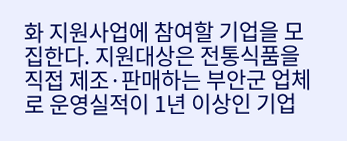화 지원사업에 참여할 기업을 모집한다. 지원대상은 전통식품을 직접 제조·판매하는 부안군 업체로 운영실적이 1년 이상인 기업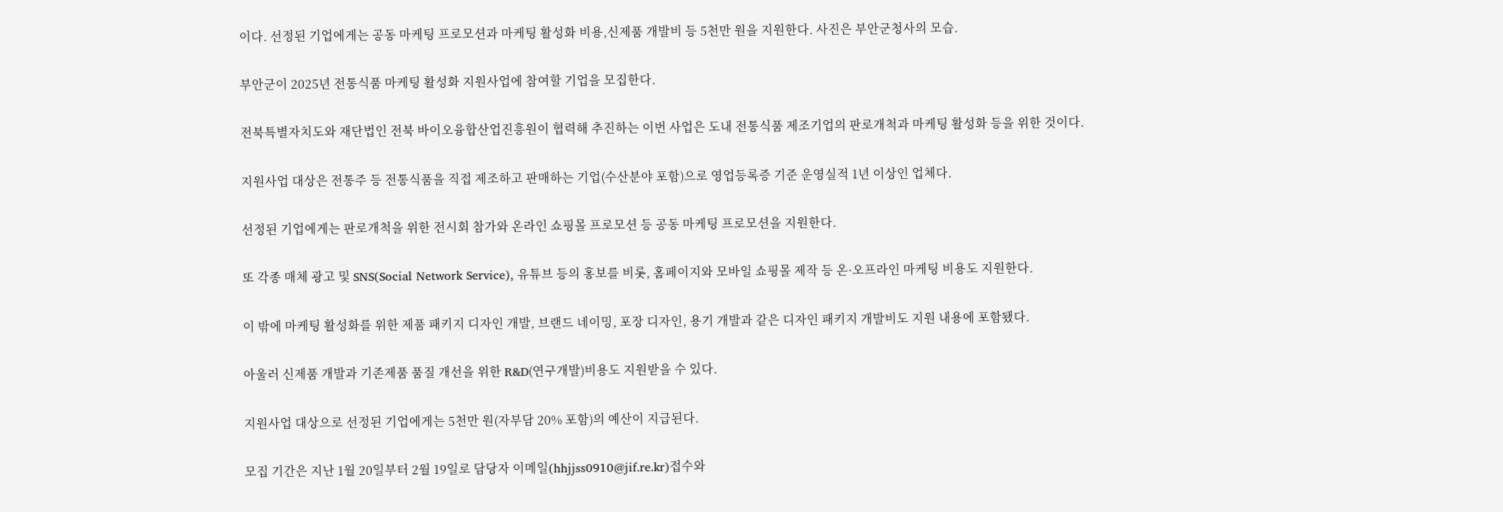이다. 선정된 기업에게는 공동 마케팅 프로모션과 마케팅 활성화 비용,신제품 개발비 등 5천만 원을 지원한다. 사진은 부안군청사의 모습.

부안군이 2025년 전통식품 마케팅 활성화 지원사업에 참여할 기업을 모집한다.

전북특별자치도와 재단법인 전북 바이오융합산업진흥원이 협력해 추진하는 이번 사업은 도내 전통식품 제조기업의 판로개척과 마케팅 활성화 등을 위한 것이다.

지원사업 대상은 전통주 등 전통식품을 직접 제조하고 판매하는 기업(수산분야 포함)으로 영업등록증 기준 운영실적 1년 이상인 업체다.

선정된 기업에게는 판로개척을 위한 전시회 참가와 온라인 쇼핑몰 프로모션 등 공동 마케팅 프로모션을 지원한다.

또 각종 매체 광고 및 SNS(Social Network Service), 유튜브 등의 홍보를 비롯, 홈페이지와 모바일 쇼핑몰 제작 등 온·오프라인 마케팅 비용도 지원한다.

이 밖에 마케팅 활성화를 위한 제품 패키지 디자인 개발, 브랜드 네이밍, 포장 디자인, 용기 개발과 같은 디자인 패키지 개발비도 지원 내용에 포함됐다.

아울러 신제품 개발과 기존제품 품질 개선을 위한 R&D(연구개발)비용도 지원받을 수 있다.

지원사업 대상으로 선정된 기업에게는 5천만 원(자부담 20% 포함)의 예산이 지급된다.

모집 기간은 지난 1월 20일부터 2월 19일로 담당자 이메일(hhjjss0910@jif.re.kr)접수와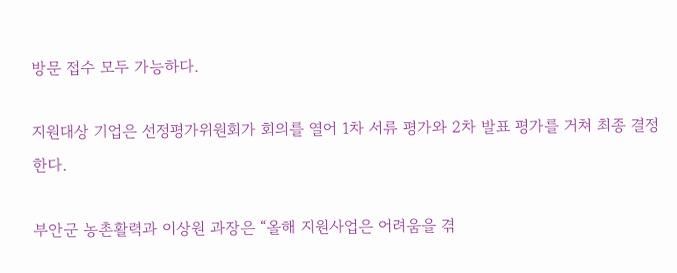방문 접수 모두 가능하다.

지원대상 기업은 선정평가위원회가 회의를 열어 1차 서류 평가와 2차 발표 평가를 거쳐 최종 결정한다.

부안군 농촌활력과 이상원 과장은 “올해 지원사업은 어려움을 겪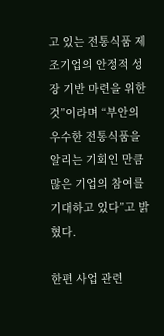고 있는 전통식품 제조기업의 안정적 성장 기반 마련을 위한 것”이라며 “부안의 우수한 전통식품을 알리는 기회인 만큼 많은 기업의 참여를 기대하고 있다”고 밝혔다.

한편 사업 관련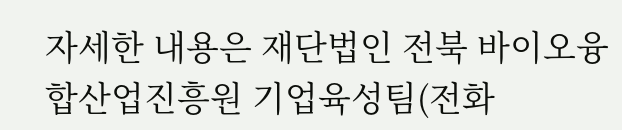자세한 내용은 재단법인 전북 바이오융합산업진흥원 기업육성팀(전화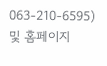063-210-6595) 및 홈페이지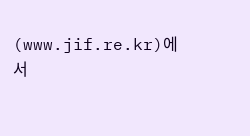(www.jif.re.kr)에서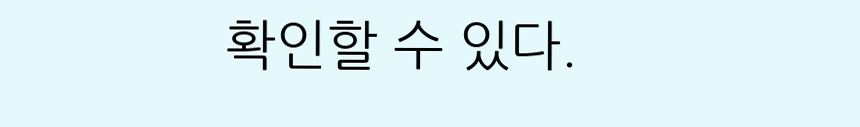확인할 수 있다.